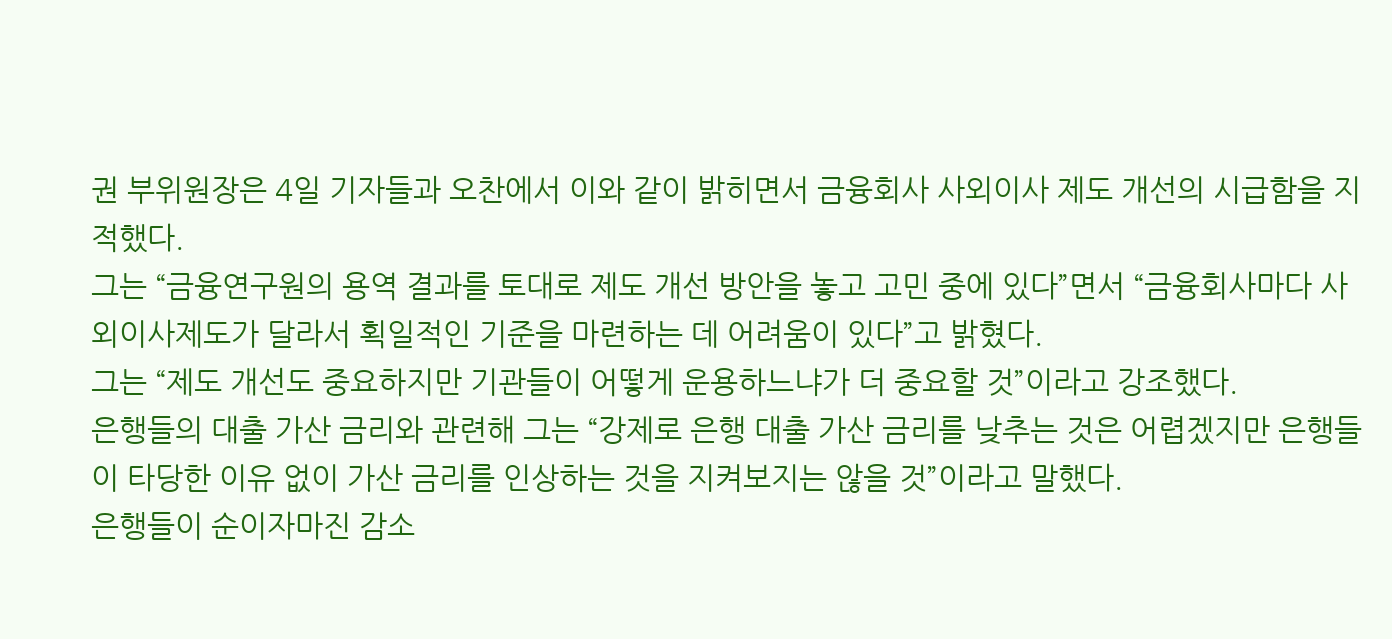권 부위원장은 4일 기자들과 오찬에서 이와 같이 밝히면서 금융회사 사외이사 제도 개선의 시급함을 지적했다.
그는 “금융연구원의 용역 결과를 토대로 제도 개선 방안을 놓고 고민 중에 있다”면서 “금융회사마다 사외이사제도가 달라서 획일적인 기준을 마련하는 데 어려움이 있다”고 밝혔다.
그는 “제도 개선도 중요하지만 기관들이 어떻게 운용하느냐가 더 중요할 것”이라고 강조했다.
은행들의 대출 가산 금리와 관련해 그는 “강제로 은행 대출 가산 금리를 낮추는 것은 어렵겠지만 은행들이 타당한 이유 없이 가산 금리를 인상하는 것을 지켜보지는 않을 것”이라고 말했다.
은행들이 순이자마진 감소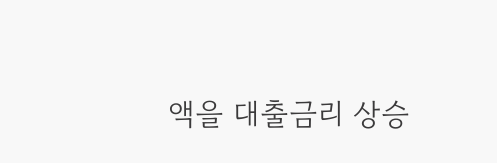액을 대출금리 상승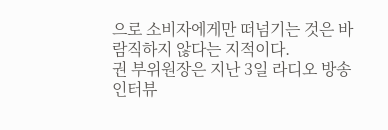으로 소비자에게만 떠넘기는 것은 바람직하지 않다는 지적이다.
권 부위원장은 지난 3일 라디오 방송 인터뷰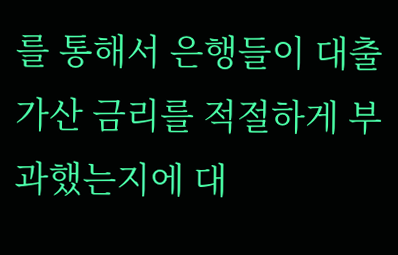를 통해서 은행들이 대출 가산 금리를 적절하게 부과했는지에 대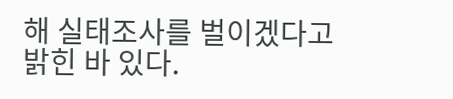해 실태조사를 벌이겠다고 밝힌 바 있다.